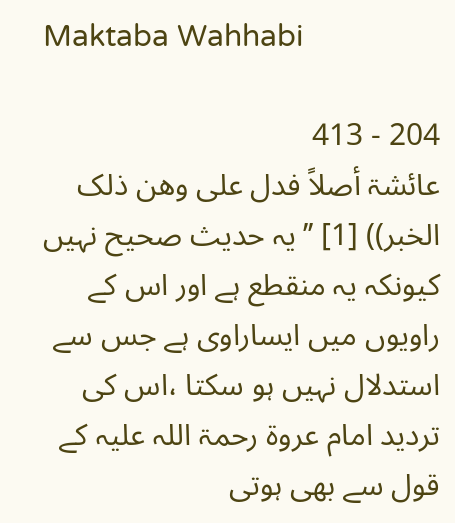Maktaba Wahhabi

204 - 413
عائشۃ أصلاً فدل علی وھن ذلک الخبر)) [1] ’’یہ حدیث صحیح نہیں کیونکہ یہ منقطع ہے اور اس کے راویوں میں ایساراوی ہے جس سے استدلال نہیں ہو سکتا ،اس کی تردید امام عروۃ رحمۃ اللہ علیہ کے قول سے بھی ہوتی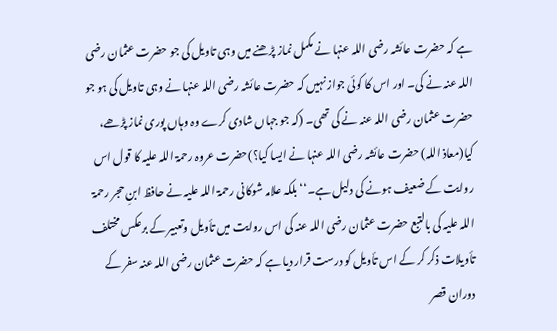ہے کہ حضرت عائشہ رضی اللہ عنہا نے مکمل نماز پڑھنے میں وہی تاویل کی جو حضرت عثمان رضی اللہ عنہ نے کی۔ اور اس کا کوئی جواز نہیں کہ حضرت عائشہ رضی اللہ عنہا نے وہی تاویل کی ہو جو حضرت عثمان رضی اللہ عنہ نے کی تھی۔ (کہ جو جہاں شادی کرے وہ وہاں پوری نماز پڑھے، کیا(معاذ اللہ) حضرت عائشہ رضی اللہ عنہا نے ایسا کیا؟)حضرت عروہ رحمۃ اللہ علیہ کا قول اس روایت کے ضعیف ہونے کی دلیل ہے۔‘‘ بلکہ علامہ شوکانی رحمۃ اللہ علیہ نے حافظ ابنِ حجر رحمۃ اللہ علیہ کی بالتبع حضرت عثمان رضی اللہ عنہ کی اس روایت میں تأویل وتعبیر کے برعکس مختلف تأویلات ذکر کر کے اس تأویل کو درست قرار دیا ہے کہ حضرت عثمان رضی اللہ عنہ سفر کے دوران قصر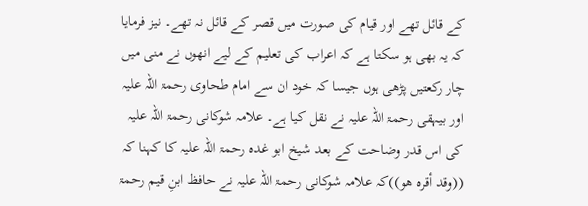کے قائل تھے اور قیام کی صورت میں قصر کے قائل نہ تھے۔ نیز فرمایا کہ یہ بھی ہو سکتا ہے کہ اعراب کی تعلیم کے لیے انھوں نے منی میں چار رکعتیں پڑھی ہوں جیسا کہ خود ان سے امام طحاوی رحمۃ اللہ علیہ اور بیہقی رحمۃ اللہ علیہ نے نقل کیا ہے۔ علامہ شوکانی رحمۃ اللہ علیہ کی اس قدر وضاحت کے بعد شیخ ابو غدہ رحمۃ اللہ علیہ کا کہنا کہ ((وقد أقرہ ھو))کہ علامہ شوکانی رحمۃ اللہ علیہ نے حافظ ابنِ قیم رحمۃ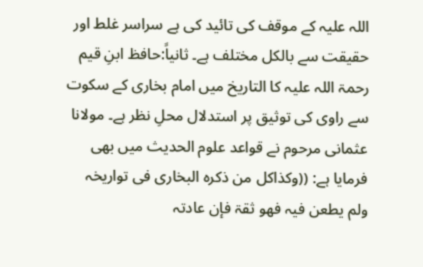اللہ علیہ کے موقف کی تائید کی ہے سراسر غلط اور حقیقت سے بالکل مختلف ہے۔ ثانیاً:حافظ ابنِ قیم رحمۃ اللہ علیہ کا التاریخ میں امام بخاری کے سکوت سے راوی کی توثیق پر استدلال محلِ نظر ہے۔ مولانا عثمانی مرحوم نے قواعد علوم الحدیث میں بھی فرمایا ہے: ((وکذاکل من ذکرہ البخاری فی تواریخہ ولم یطعن فیہ فھو ثقۃ فإن عادتہ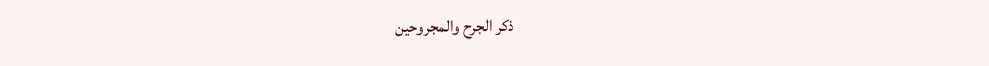ذکر الجرح والمجروحین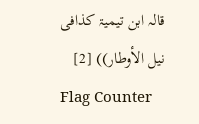قالہ ابن تیمیۃ کذافی نیل الأوطار)) [2]
Flag Counter